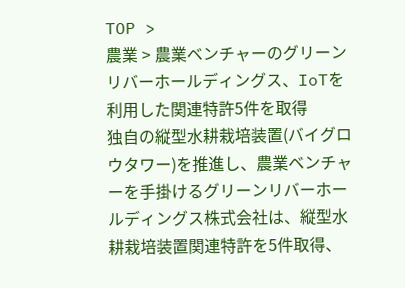TOP >
農業 > 農業ベンチャーのグリーンリバーホールディングス、IoTを利用した関連特許5件を取得
独自の縦型水耕栽培装置(バイグロウタワー)を推進し、農業ベンチャーを手掛けるグリーンリバーホールディングス株式会社は、縦型水耕栽培装置関連特許を5件取得、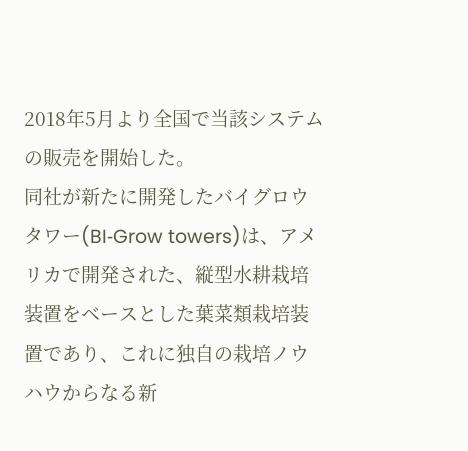2018年5月より全国で当該システムの販売を開始した。
同社が新たに開発したバイグロウタワー(BI‐Grow towers)は、アメリカで開発された、縦型水耕栽培装置をベースとした葉菜類栽培装置であり、これに独自の栽培ノウハウからなる新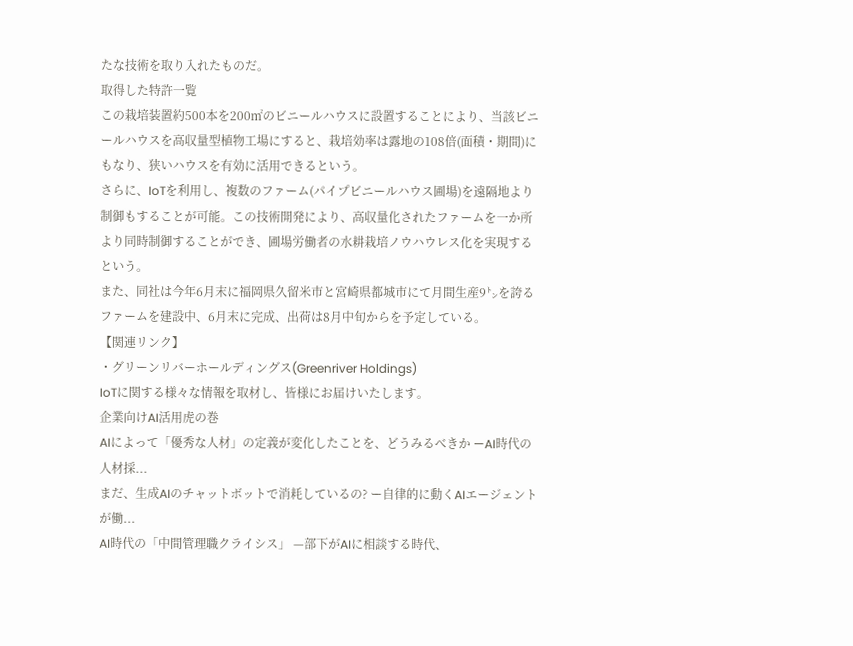たな技術を取り入れたものだ。
取得した特許一覧
この栽培装置約500本を200㎡のビニールハウスに設置することにより、当該ビニールハウスを高収量型植物工場にすると、栽培効率は露地の108倍(面積・期間)にもなり、狭いハウスを有効に活用できるという。
さらに、IoTを利用し、複数のファーム(パイプビニールハウス圃場)を遠隔地より制御もすることが可能。この技術開発により、高収量化されたファームを一か所より同時制御することができ、圃場労働者の水耕栽培ノウハウレス化を実現するという。
また、同社は今年6月末に福岡県久留米市と宮崎県都城市にて月間生産9㌧を誇るファームを建設中、6月末に完成、出荷は8月中旬からを予定している。
【関連リンク】
・グリーンリバーホールディングス(Greenriver Holdings)
IoTに関する様々な情報を取材し、皆様にお届けいたします。
企業向けAI活用虎の巻
AIによって「優秀な人材」の定義が変化したことを、どうみるべきか —AI時代の人材採...
まだ、生成AIのチャットボットで消耗しているの? ー自律的に動くAIエージェントが働...
AI時代の「中間管理職クライシス」 —部下がAIに相談する時代、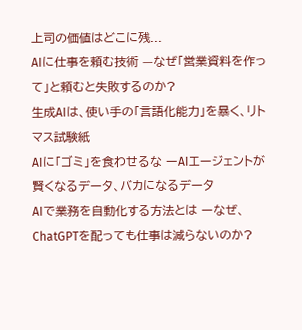上司の価値はどこに残...
AIに仕事を頼む技術 —なぜ「営業資料を作って」と頼むと失敗するのか?
生成AIは、使い手の「言語化能力」を暴く、リトマス試験紙
AIに「ゴミ」を食わせるな ーAIエージェントが賢くなるデータ、バカになるデータ
AIで業務を自動化する方法とは ーなぜ、ChatGPTを配っても仕事は減らないのか?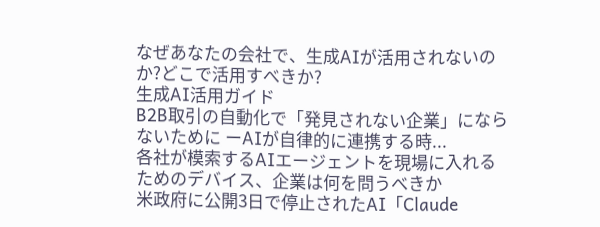なぜあなたの会社で、生成AIが活用されないのか?どこで活用すべきか?
生成AI活用ガイド
B2B取引の自動化で「発見されない企業」にならないために ーAIが自律的に連携する時...
各社が模索するAIエージェントを現場に入れるためのデバイス、企業は何を問うべきか
米政府に公開3日で停止されたAI「Claude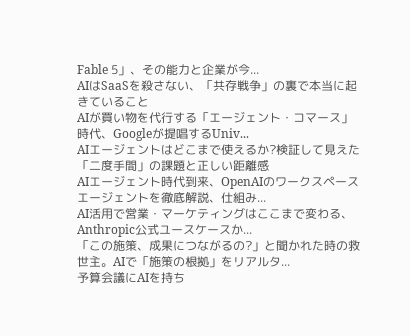Fable 5」、その能力と企業が今...
AIはSaaSを殺さない、「共存戦争」の裏で本当に起きていること
AIが買い物を代行する「エージェント・コマース」時代、Googleが提唱するUniv...
AIエージェントはどこまで使えるか?検証して見えた「二度手間」の課題と正しい距離感
AIエージェント時代到来、OpenAIのワークスペースエージェントを徹底解説、仕組み...
AI活用で営業・マーケティングはここまで変わる、Anthropic公式ユースケースか...
「この施策、成果につながるの?」と聞かれた時の救世主。AIで「施策の根拠」をリアルタ...
予算会議にAIを持ち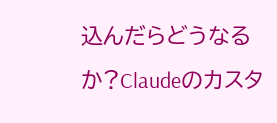込んだらどうなるか?Claudeのカスタ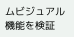ムビジュアル機能を検証